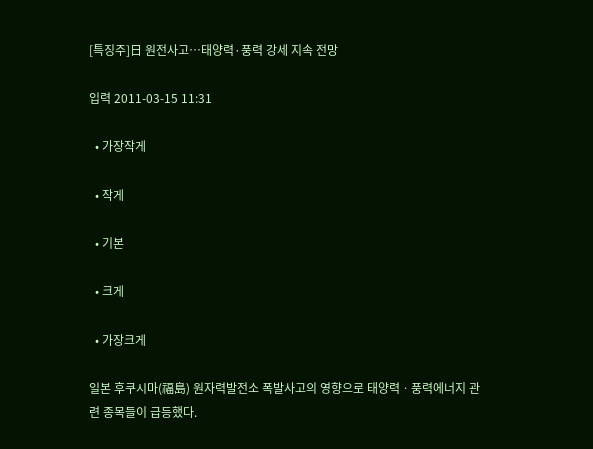[특징주]日 원전사고…태양력·풍력 강세 지속 전망

입력 2011-03-15 11:31

  • 가장작게

  • 작게

  • 기본

  • 크게

  • 가장크게

일본 후쿠시마(福島) 원자력발전소 폭발사고의 영향으로 태양력ㆍ풍력에너지 관련 종목들이 급등했다.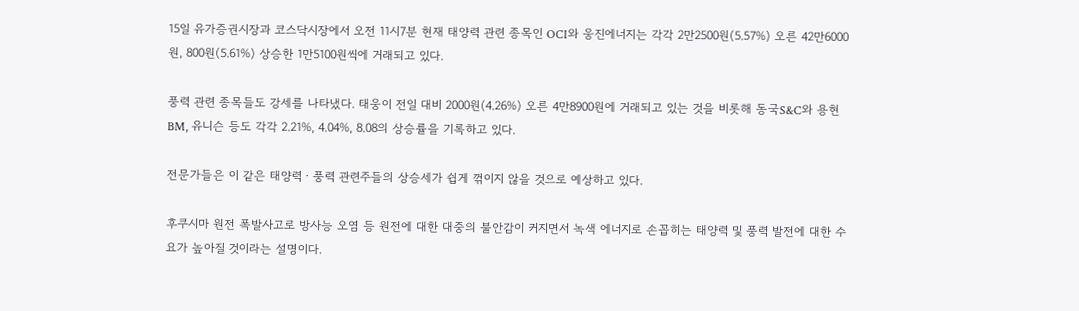15일 유가증권시장과 코스닥시장에서 오전 11시7분 현재 태양력 관련 종목인 OCI와 웅진에너지는 각각 2만2500원(5.57%) 오른 42만6000원, 800원(5.61%) 상승한 1만5100원씩에 거래되고 있다.

풍력 관련 종목들도 강세를 나타냈다. 태웅이 전일 대비 2000원(4.26%) 오른 4만8900원에 거래되고 있는 것을 비롯해 동국S&C와 용현BM, 유니슨 등도 각각 2.21%, 4.04%, 8.08의 상승률을 기록하고 있다.

전문가들은 이 같은 태양력ㆍ풍력 관련주들의 상승세가 쉽게 꺾이지 않을 것으로 예상하고 있다.

후쿠시마 원전 폭발사고로 방사능 오염 등 원전에 대한 대중의 불안감이 커지면서 녹색 에너지로 손꼽히는 태양력 및 풍력 발전에 대한 수요가 높아질 것이라는 설명이다.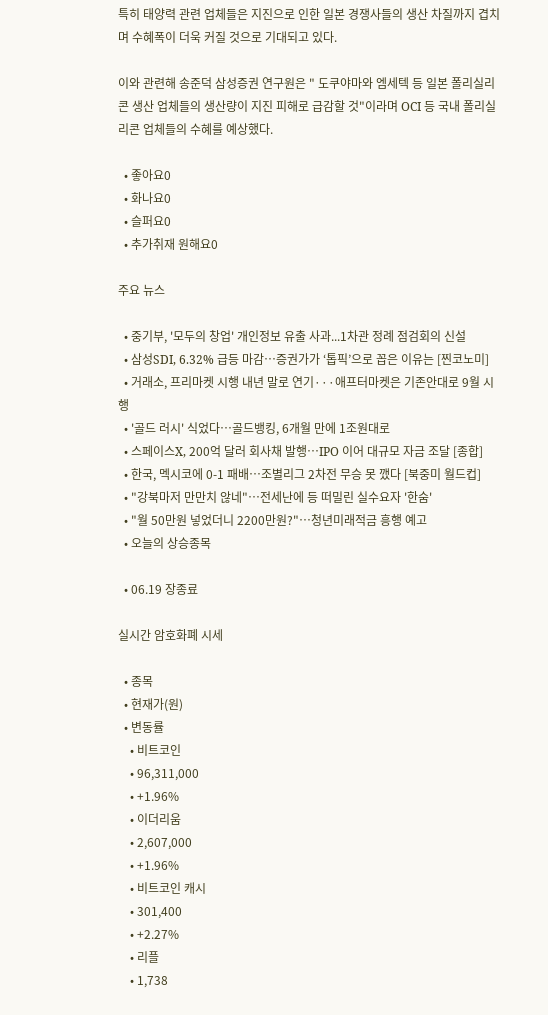특히 태양력 관련 업체들은 지진으로 인한 일본 경쟁사들의 생산 차질까지 겹치며 수혜폭이 더욱 커질 것으로 기대되고 있다.

이와 관련해 송준덕 삼성증권 연구원은 " 도쿠야마와 엠세텍 등 일본 폴리실리콘 생산 업체들의 생산량이 지진 피해로 급감할 것"이라며 OCI 등 국내 폴리실리콘 업체들의 수혜를 예상했다.

  • 좋아요0
  • 화나요0
  • 슬퍼요0
  • 추가취재 원해요0

주요 뉴스

  • 중기부, '모두의 창업' 개인정보 유출 사과...1차관 정례 점검회의 신설
  • 삼성SDI, 6.32% 급등 마감⋯증권가가 ‘톱픽’으로 꼽은 이유는 [찐코노미]
  • 거래소, 프리마켓 시행 내년 말로 연기···애프터마켓은 기존안대로 9월 시행
  • '골드 러시' 식었다…골드뱅킹, 6개월 만에 1조원대로
  • 스페이스X, 200억 달러 회사채 발행⋯IPO 이어 대규모 자금 조달 [종합]
  • 한국, 멕시코에 0-1 패배⋯조별리그 2차전 무승 못 깼다 [북중미 월드컵]
  • "강북마저 만만치 않네"⋯전세난에 등 떠밀린 실수요자 '한숨'
  • "월 50만원 넣었더니 2200만원?"…청년미래적금 흥행 예고
  • 오늘의 상승종목

  • 06.19 장종료

실시간 암호화폐 시세

  • 종목
  • 현재가(원)
  • 변동률
    • 비트코인
    • 96,311,000
    • +1.96%
    • 이더리움
    • 2,607,000
    • +1.96%
    • 비트코인 캐시
    • 301,400
    • +2.27%
    • 리플
    • 1,738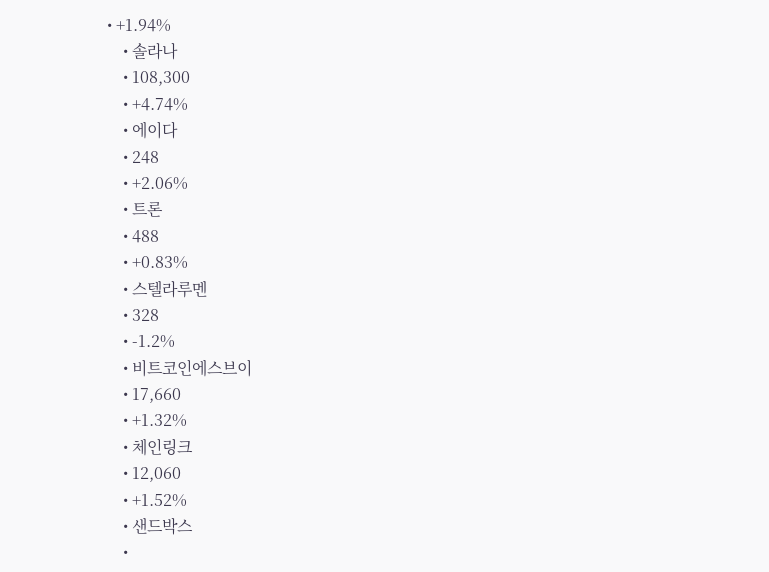• +1.94%
    • 솔라나
    • 108,300
    • +4.74%
    • 에이다
    • 248
    • +2.06%
    • 트론
    • 488
    • +0.83%
    • 스텔라루멘
    • 328
    • -1.2%
    • 비트코인에스브이
    • 17,660
    • +1.32%
    • 체인링크
    • 12,060
    • +1.52%
    • 샌드박스
    •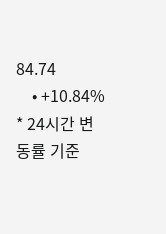84.74
    • +10.84%
* 24시간 변동률 기준